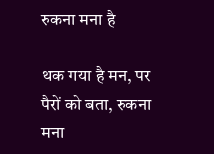रुकना मना है

थक गया है मन, पर पैरों को बता, रुकना मना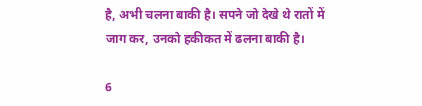है, अभी चलना बाकी है। सपने जो देखे थे रातों में जाग कर, उनको हकीकत में ढलना बाकी है।

6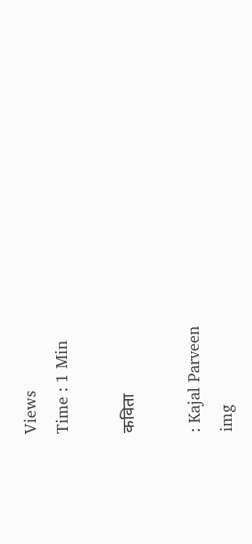Views
Time : 1 Min

कविता

: Kajal Parveen
img